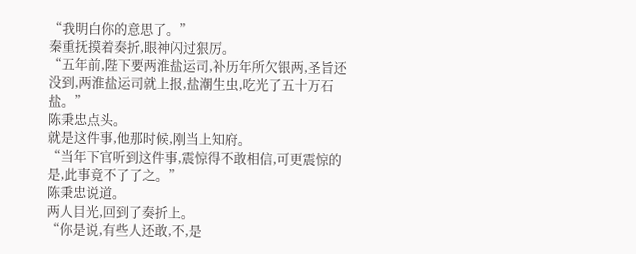“我明白你的意思了。”
秦重抚摸着奏折,眼神闪过狠厉。
“五年前,陛下要两淮盐运司,补历年所欠银两,圣旨还没到,两淮盐运司就上报,盐潮生虫,吃光了五十万石盐。”
陈秉忠点头。
就是这件事,他那时候,刚当上知府。
“当年下官听到这件事,震惊得不敢相信,可更震惊的是,此事竟不了了之。”
陈秉忠说道。
两人目光,回到了奏折上。
“你是说,有些人还敢,不,是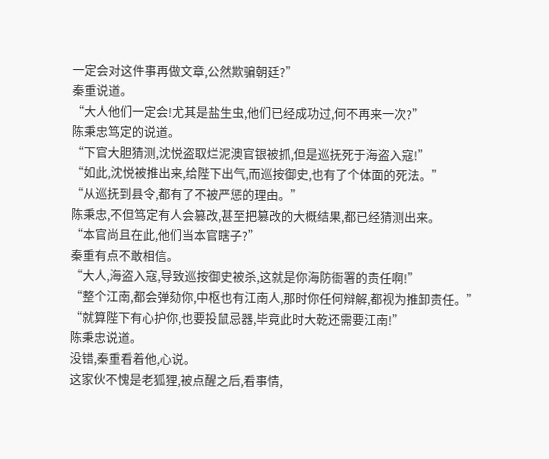一定会对这件事再做文章,公然欺骗朝廷?”
秦重说道。
“大人他们一定会!尤其是盐生虫,他们已经成功过,何不再来一次?”
陈秉忠笃定的说道。
“下官大胆猜测,沈悦盗取烂泥澳官银被抓,但是巡抚死于海盗入寇!”
“如此,沈悦被推出来,给陛下出气,而巡按御史,也有了个体面的死法。”
“从巡抚到县令,都有了不被严惩的理由。”
陈秉忠,不但笃定有人会篡改,甚至把篡改的大概结果,都已经猜测出来。
“本官尚且在此,他们当本官瞎子?”
秦重有点不敢相信。
“大人,海盗入寇,导致巡按御史被杀,这就是你海防衙署的责任啊!”
“整个江南,都会弹劾你,中枢也有江南人,那时你任何辩解,都视为推卸责任。”
“就算陛下有心护你,也要投鼠忌器,毕竟此时大乾还需要江南!”
陈秉忠说道。
没错,秦重看着他,心说。
这家伙不愧是老狐狸,被点醒之后,看事情,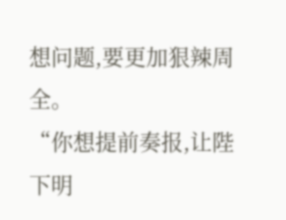想问题,要更加狠辣周全。
“你想提前奏报,让陛下明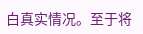白真实情况。至于将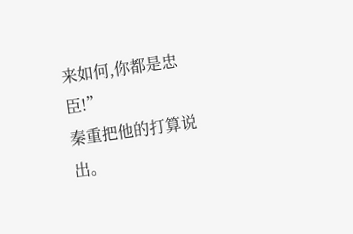来如何,你都是忠臣!”
秦重把他的打算说出。